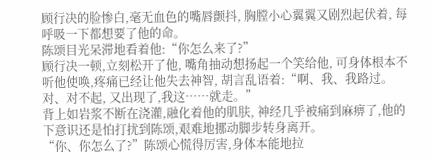顾行决的脸惨白,毫无血色的嘴唇颤抖, 胸膛小心翼翼又剧烈起伏着, 每呼吸一下都想要了他的命。
陈颂目光呆滞地看着他:“你怎么来了?”
顾行决一顿,立刻松开了他, 嘴角抽动想扬起一个笑给他, 可身体根本不听他使唤,疼痛已经让他失去神智, 胡言乱语着:“啊、我、我路过。对、对不起, 又出现了,我这……就走。”
背上如岩浆不断在浇灌,融化着他的肌肤, 神经几乎被痛到麻痹了,他的下意识还是怕打扰到陈颂,艰难地挪动脚步转身离开。
“你、你怎么了?”陈颂心慌得厉害,身体本能地拉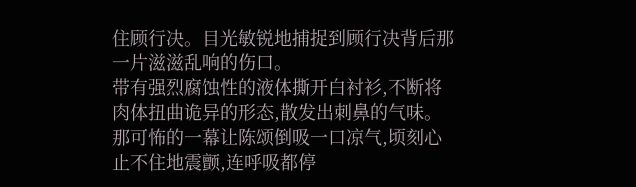住顾行决。目光敏锐地捕捉到顾行决背后那一片滋滋乱响的伤口。
带有强烈腐蚀性的液体撕开白衬衫,不断将肉体扭曲诡异的形态,散发出刺鼻的气味。
那可怖的一幕让陈颂倒吸一口凉气,顷刻心止不住地震颤,连呼吸都停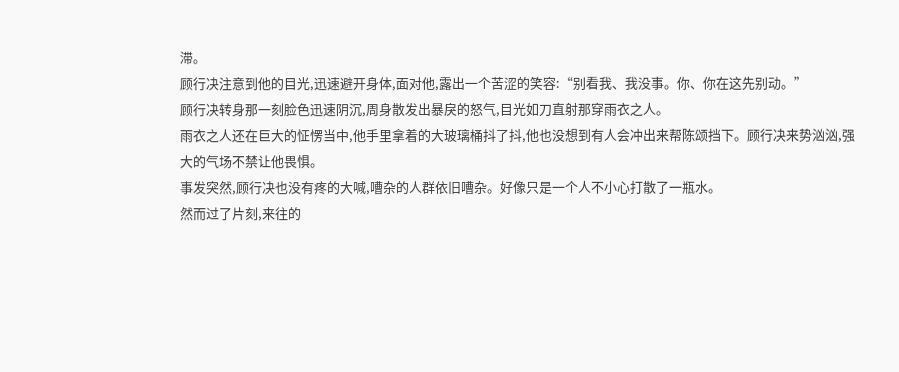滞。
顾行决注意到他的目光,迅速避开身体,面对他,露出一个苦涩的笑容:“别看我、我没事。你、你在这先别动。”
顾行决转身那一刻脸色迅速阴沉,周身散发出暴戾的怒气,目光如刀直射那穿雨衣之人。
雨衣之人还在巨大的怔愣当中,他手里拿着的大玻璃桶抖了抖,他也没想到有人会冲出来帮陈颂挡下。顾行决来势汹汹,强大的气场不禁让他畏惧。
事发突然,顾行决也没有疼的大喊,嘈杂的人群依旧嘈杂。好像只是一个人不小心打散了一瓶水。
然而过了片刻,来往的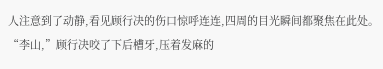人注意到了动静,看见顾行决的伤口惊呼连连,四周的目光瞬间都聚焦在此处。
“李山,”顾行决咬了下后槽牙,压着发麻的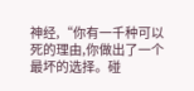神经,“你有一千种可以死的理由,你做出了一个最坏的选择。碰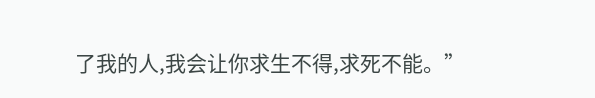了我的人,我会让你求生不得,求死不能。”